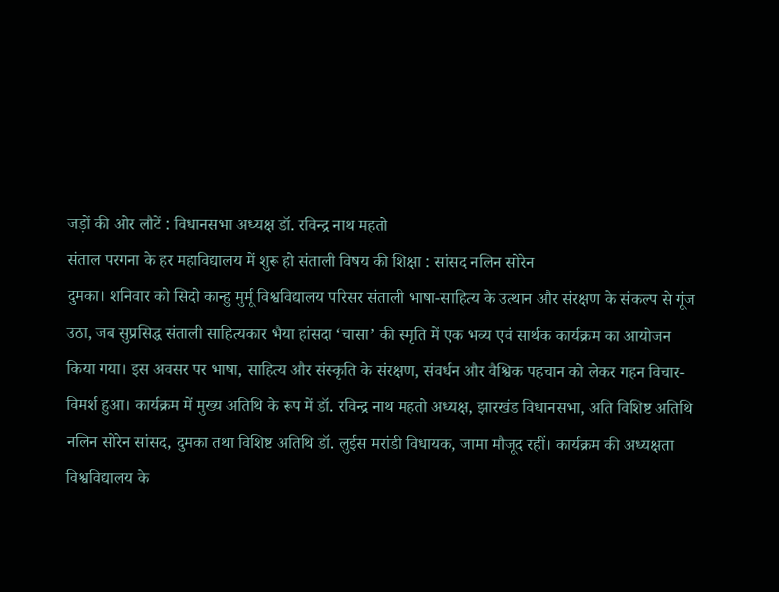जड़ों की ओर लौटें : विधानसभा अध्यक्ष डॉ. रविन्द्र नाथ महतो
संताल परगना के हर महाविद्यालय में शुरू हो संताली विषय की शिक्षा : सांसद नलिन सोरेन
दुमका। शनिवार को सिदो कान्हु मुर्मू विश्वविद्यालय परिसर संताली भाषा-साहित्य के उत्थान और संरक्षण के संकल्प से गूंज उठा, जब सुप्रसिद्ध संताली साहित्यकार भैया हांसदा ‘चासा’ की स्मृति में एक भव्य एवं सार्थक कार्यक्रम का आयोजन किया गया। इस अवसर पर भाषा, साहित्य और संस्कृति के संरक्षण, संवर्धन और वैश्विक पहचान को लेकर गहन विचार-विमर्श हुआ। कार्यक्रम में मुख्य अतिथि के रूप में डॉ. रविन्द्र नाथ महतो अध्यक्ष, झारखंड विधानसभा, अति विशिष्ट अतिथि नलिन सोरेन सांसद, दुमका तथा विशिष्ट अतिथि डॉ. लुईस मरांडी विधायक, जामा मौजूद रहीं। कार्यक्रम की अध्यक्षता विश्वविद्यालय के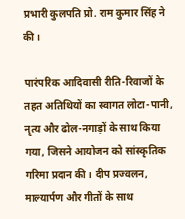प्रभारी कुलपति प्रो. राम कुमार सिंह ने की।

पारंपरिक आदिवासी रीति-रिवाजों के तहत अतिथियों का स्वागत लोटा-पानी, नृत्य और ढोल-नगाड़ों के साथ किया गया, जिसने आयोजन को सांस्कृतिक गरिमा प्रदान की। दीप प्रज्वलन, माल्यार्पण और गीतों के साथ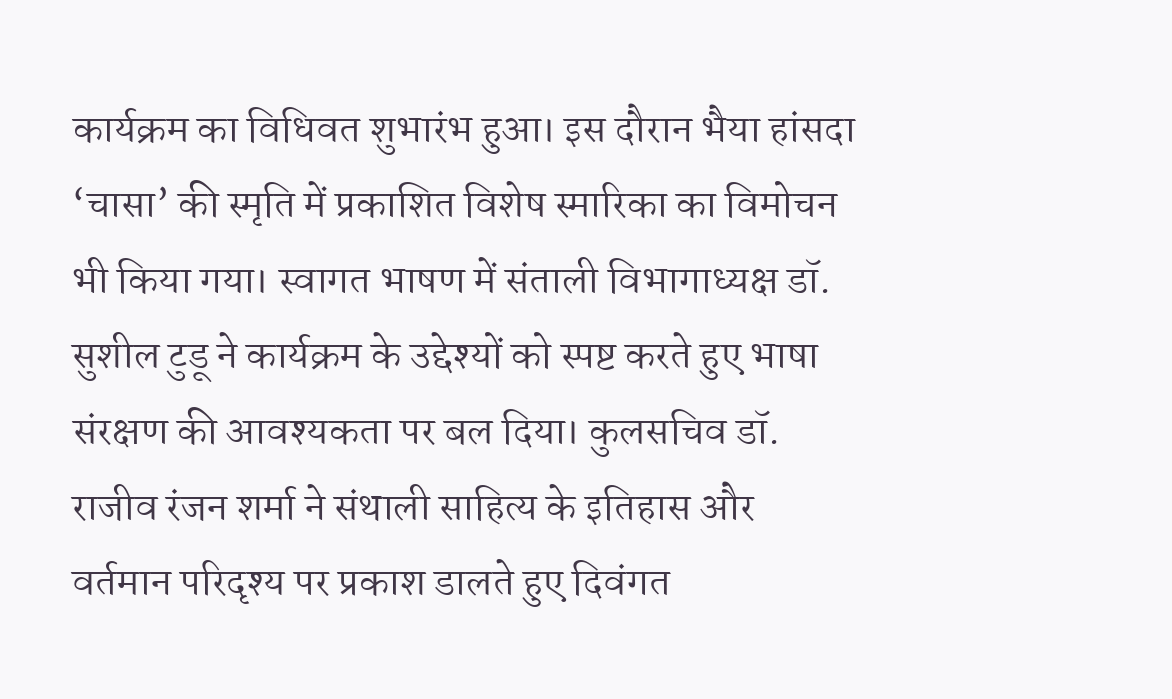कार्यक्रम का विधिवत शुभारंभ हुआ। इस दौरान भैया हांसदा ‘चासा’ की स्मृति में प्रकाशित विशेष स्मारिका का विमोचन भी किया गया। स्वागत भाषण में संताली विभागाध्यक्ष डॉ. सुशील टुडू ने कार्यक्रम के उद्देश्यों को स्पष्ट करते हुए भाषा संरक्षण की आवश्यकता पर बल दिया। कुलसचिव डॉ. राजीव रंजन शर्मा ने संथाली साहित्य के इतिहास और वर्तमान परिदृश्य पर प्रकाश डालते हुए दिवंगत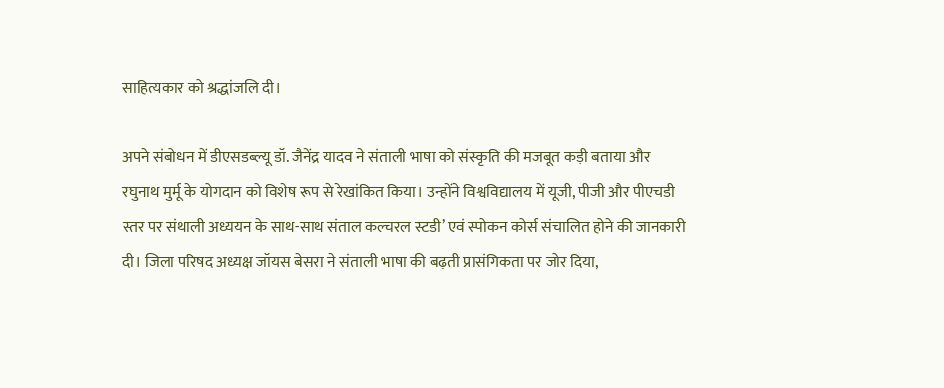साहित्यकार को श्रद्धांजलि दी।

अपने संबोधन में डीएसडब्ल्यू डॉ. जैनेंद्र यादव ने संताली भाषा को संस्कृति की मजबूत कड़ी बताया और रघुनाथ मुर्मू के योगदान को विशेष रूप से रेखांकित किया। उन्होंने विश्वविद्यालय में यूजी, पीजी और पीएचडी स्तर पर संथाली अध्ययन के साथ-साथ संताल कल्चरल स्टडी’ एवं स्पोकन कोर्स संचालित होने की जानकारी दी। जिला परिषद अध्यक्ष जॉयस बेसरा ने संताली भाषा की बढ़ती प्रासंगिकता पर जोर दिया,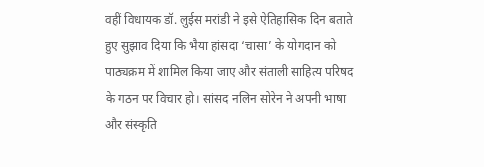वहीं विधायक डॉ. लुईस मरांडी ने इसे ऐतिहासिक दिन बताते हुए सुझाव दिया कि भैया हांसदा ‘चासा’ के योगदान को पाठ्यक्रम में शामिल किया जाए और संताली साहित्य परिषद के गठन पर विचार हो। सांसद नलिन सोरेन ने अपनी भाषा और संस्कृति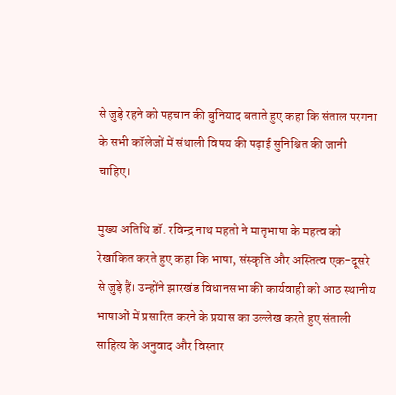से जुड़े रहने को पहचान की बुनियाद बताते हुए कहा कि संताल परगना के सभी कॉलेजों में संथाली विषय की पढ़ाई सुनिश्चित की जानी चाहिए।

मुख्य अतिथि डॉ. रविन्द्र नाथ महतो ने मातृभाषा के महत्व को रेखांकित करते हुए कहा कि भाषा, संस्कृति और अस्तित्व एक-दूसरे से जुड़े हैं। उन्होंने झारखंड विधानसभा की कार्यवाही को आठ स्थानीय भाषाओं में प्रसारित करने के प्रयास का उल्लेख करते हुए संताली साहित्य के अनुवाद और विस्तार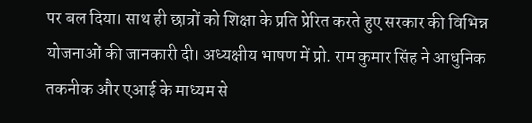पर बल दिया। साथ ही छात्रों को शिक्षा के प्रति प्रेरित करते हुए सरकार की विभिन्न योजनाओं की जानकारी दी। अध्यक्षीय भाषण में प्रो. राम कुमार सिंह ने आधुनिक तकनीक और एआई के माध्यम से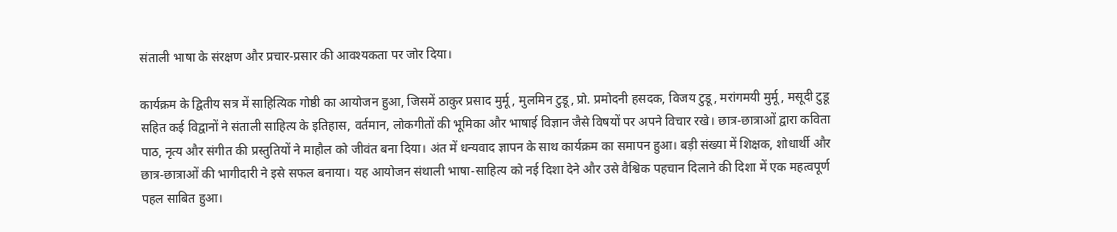संताली भाषा के संरक्षण और प्रचार-प्रसार की आवश्यकता पर जोर दिया।

कार्यक्रम के द्वितीय सत्र में साहित्यिक गोष्ठी का आयोजन हुआ, जिसमें ठाकुर प्रसाद मुर्मू, मुलमिन टुडू, प्रो. प्रमोदनी हसदक, विजय टुडू, मरांगमयी मुर्मू, मसूदी टुडू सहित कई विद्वानों ने संताली साहित्य के इतिहास, वर्तमान, लोकगीतों की भूमिका और भाषाई विज्ञान जैसे विषयों पर अपने विचार रखे। छात्र-छात्राओं द्वारा कविता पाठ, नृत्य और संगीत की प्रस्तुतियों ने माहौल को जीवंत बना दिया। अंत में धन्यवाद ज्ञापन के साथ कार्यक्रम का समापन हुआ। बड़ी संख्या में शिक्षक, शोधार्थी और छात्र-छात्राओं की भागीदारी ने इसे सफल बनाया। यह आयोजन संथाली भाषा-साहित्य को नई दिशा देने और उसे वैश्विक पहचान दिलाने की दिशा में एक महत्वपूर्ण पहल साबित हुआ।